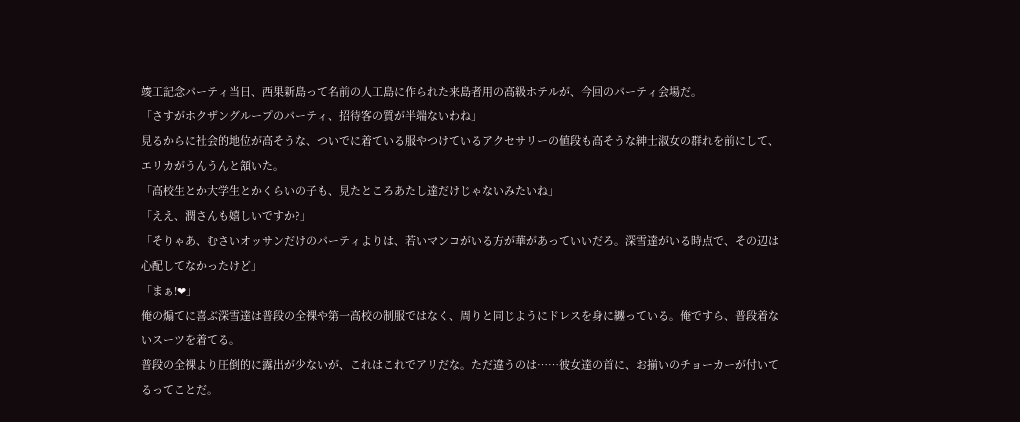竣工記念パーティ当日、西果新島って名前の人工島に作られた来島者用の高級ホテルが、今回のパーティ会場だ。
「さすがホクザングループのパーティ、招待客の質が半端ないわね」
見るからに社会的地位が高そうな、ついでに着ている服やつけているアクセサリーの値段も高そうな紳士淑女の群れを前にして、エリカがうんうんと頷いた。
「高校生とか大学生とかくらいの子も、見たところあたし達だけじゃないみたいね」
「ええ、潤さんも嬉しいですか?」
「そりゃあ、むさいオッサンだけのパーティよりは、若いマンコがいる方が華があっていいだろ。深雪達がいる時点で、その辺は心配してなかったけど」
「まぁ!❤」
俺の煽てに喜ぶ深雪達は普段の全裸や第一高校の制服ではなく、周りと同じようにドレスを身に纏っている。俺ですら、普段着ないスーツを着てる。
普段の全裸より圧倒的に露出が少ないが、これはこれでアリだな。ただ違うのは……彼女達の首に、お揃いのチョーカーが付いてるってことだ。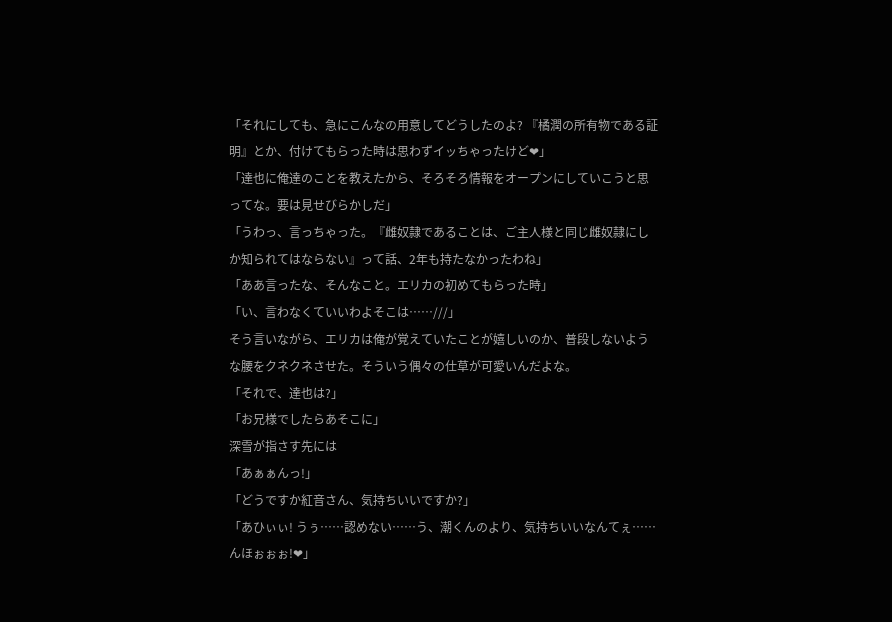「それにしても、急にこんなの用意してどうしたのよ? 『橘潤の所有物である証明』とか、付けてもらった時は思わずイッちゃったけど❤」
「達也に俺達のことを教えたから、そろそろ情報をオープンにしていこうと思ってな。要は見せびらかしだ」
「うわっ、言っちゃった。『雌奴隷であることは、ご主人様と同じ雌奴隷にしか知られてはならない』って話、2年も持たなかったわね」
「ああ言ったな、そんなこと。エリカの初めてもらった時」
「い、言わなくていいわよそこは……///」
そう言いながら、エリカは俺が覚えていたことが嬉しいのか、普段しないような腰をクネクネさせた。そういう偶々の仕草が可愛いんだよな。
「それで、達也は?」
「お兄様でしたらあそこに」
深雪が指さす先には
「あぁぁんっ!」
「どうですか紅音さん、気持ちいいですか?」
「あひぃぃ! うぅ……認めない……う、潮くんのより、気持ちいいなんてぇ……んほぉぉぉ!❤」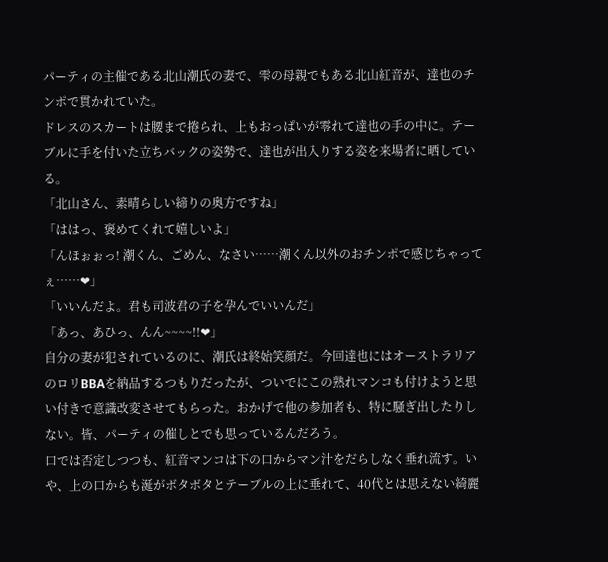パーティの主催である北山潮氏の妻で、雫の母親でもある北山紅音が、達也のチンポで貫かれていた。
ドレスのスカートは腰まで捲られ、上もおっぱいが零れて達也の手の中に。テーブルに手を付いた立ちバックの姿勢で、達也が出入りする姿を来場者に晒している。
「北山さん、素晴らしい締りの奥方ですね」
「ははっ、褒めてくれて嬉しいよ」
「んほぉぉっ! 潮くん、ごめん、なさい……潮くん以外のおチンポで感じちゃってぇ……❤」
「いいんだよ。君も司波君の子を孕んでいいんだ」
「あっ、あひっ、んん~~~~!!❤」
自分の妻が犯されているのに、潮氏は終始笑顔だ。今回達也にはオーストラリアのロリBBAを納品するつもりだったが、ついでにこの熟れマンコも付けようと思い付きで意識改変させてもらった。おかげで他の参加者も、特に騒ぎ出したりしない。皆、パーティの催しとでも思っているんだろう。
口では否定しつつも、紅音マンコは下の口からマン汁をだらしなく垂れ流す。いや、上の口からも涎がボタボタとテーブルの上に垂れて、40代とは思えない綺麗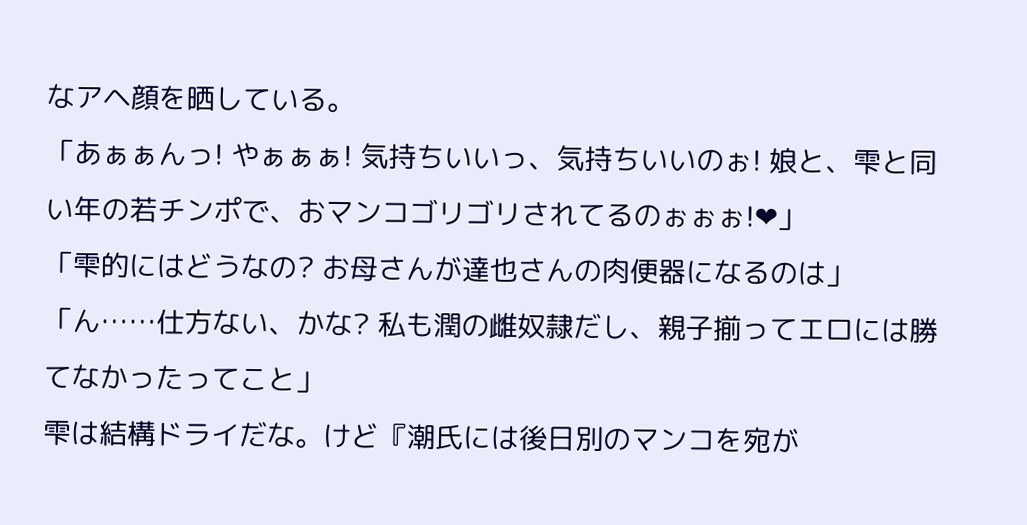なアヘ顔を晒している。
「あぁぁんっ! やぁぁぁ! 気持ちいいっ、気持ちいいのぉ! 娘と、雫と同い年の若チンポで、おマンコゴリゴリされてるのぉぉぉ!❤」
「雫的にはどうなの? お母さんが達也さんの肉便器になるのは」
「ん……仕方ない、かな? 私も潤の雌奴隷だし、親子揃ってエロには勝てなかったってこと」
雫は結構ドライだな。けど『潮氏には後日別のマンコを宛が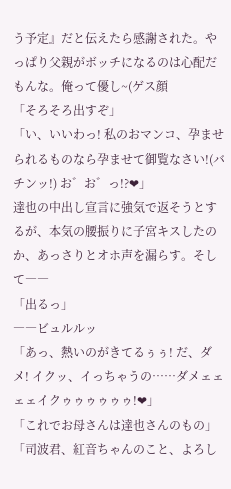う予定』だと伝えたら感謝された。やっぱり父親がボッチになるのは心配だもんな。俺って優し~(ゲス顔
「そろそろ出すぞ」
「い、いいわっ! 私のおマンコ、孕ませられるものなら孕ませて御覧なさい!(バチンッ!) お゛お゛っ!?❤」
達也の中出し宣言に強気で返そうとするが、本気の腰振りに子宮キスしたのか、あっさりとオホ声を漏らす。そして――
「出るっ」
――ビュルルッ
「あっ、熱いのがきてるぅぅ! だ、ダメ! イクッ、イっちゃうの……ダメェェェェイクゥゥゥゥゥゥ!❤」
「これでお母さんは達也さんのもの」
「司波君、紅音ちゃんのこと、よろし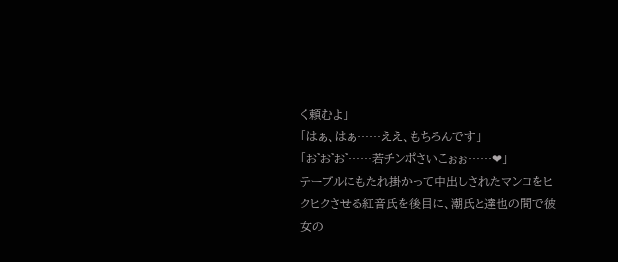く頼むよ」
「はぁ、はぁ……ええ、もちろんです」
「お゛お゛お゛……若チンポさいこぉぉ……❤」
テーブルにもたれ掛かって中出しされたマンコをヒクヒクさせる紅音氏を後目に、潮氏と達也の間で彼女の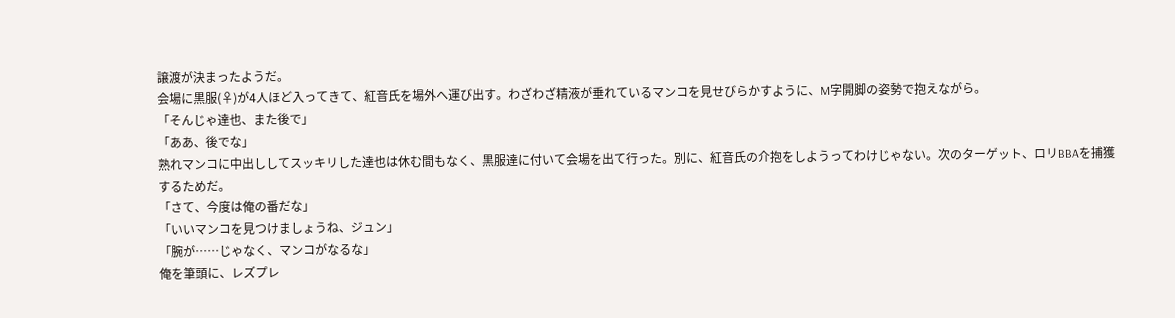譲渡が決まったようだ。
会場に黒服(♀)が4人ほど入ってきて、紅音氏を場外へ運び出す。わざわざ精液が垂れているマンコを見せびらかすように、M字開脚の姿勢で抱えながら。
「そんじゃ達也、また後で」
「ああ、後でな」
熟れマンコに中出ししてスッキリした達也は休む間もなく、黒服達に付いて会場を出て行った。別に、紅音氏の介抱をしようってわけじゃない。次のターゲット、ロリBBAを捕獲するためだ。
「さて、今度は俺の番だな」
「いいマンコを見つけましょうね、ジュン」
「腕が……じゃなく、マンコがなるな」
俺を筆頭に、レズプレ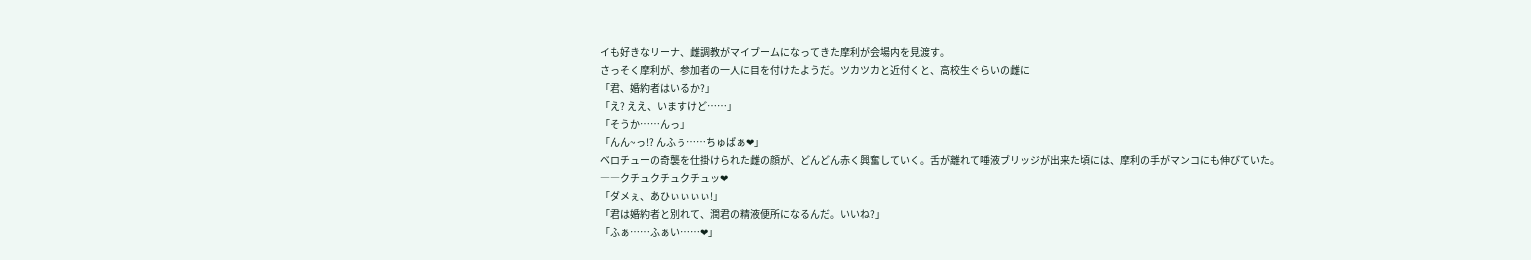イも好きなリーナ、雌調教がマイブームになってきた摩利が会場内を見渡す。
さっそく摩利が、参加者の一人に目を付けたようだ。ツカツカと近付くと、高校生ぐらいの雌に
「君、婚約者はいるか?」
「え? ええ、いますけど……」
「そうか……んっ」
「んん~っ!? んふぅ……ちゅぱぁ❤」
ベロチューの奇襲を仕掛けられた雌の顔が、どんどん赤く興奮していく。舌が離れて唾液ブリッジが出来た頃には、摩利の手がマンコにも伸びていた。
――クチュクチュクチュッ❤
「ダメぇ、あひぃぃぃぃ!」
「君は婚約者と別れて、潤君の精液便所になるんだ。いいね?」
「ふぁ……ふぁい……❤」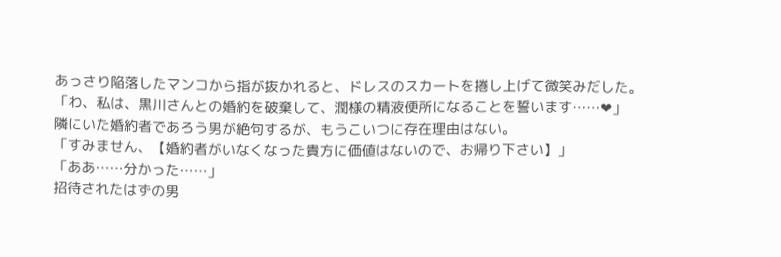あっさり陥落したマンコから指が抜かれると、ドレスのスカートを捲し上げて微笑みだした。
「わ、私は、黒川さんとの婚約を破棄して、潤様の精液便所になることを誓います……❤」
隣にいた婚約者であろう男が絶句するが、もうこいつに存在理由はない。
「すみません、【婚約者がいなくなった貴方に価値はないので、お帰り下さい】」
「ああ……分かった……」
招待されたはずの男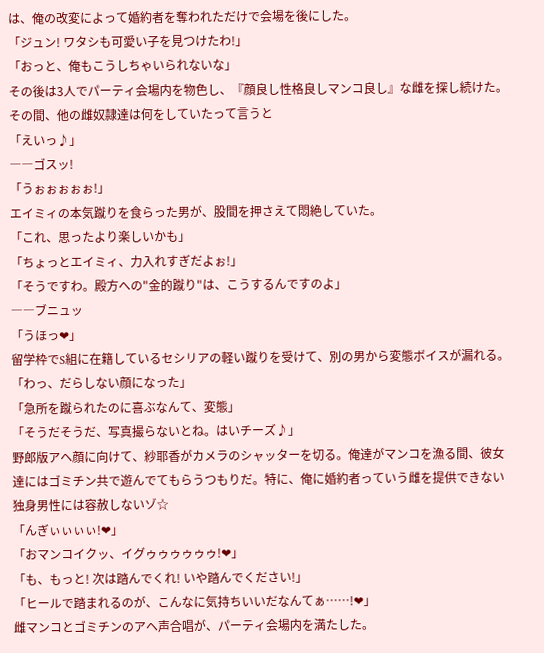は、俺の改変によって婚約者を奪われただけで会場を後にした。
「ジュン! ワタシも可愛い子を見つけたわ!」
「おっと、俺もこうしちゃいられないな」
その後は3人でパーティ会場内を物色し、『顔良し性格良しマンコ良し』な雌を探し続けた。
その間、他の雌奴隷達は何をしていたって言うと
「えいっ♪」
――ゴスッ!
「うぉぉぉぉぉ!」
エイミィの本気蹴りを食らった男が、股間を押さえて悶絶していた。
「これ、思ったより楽しいかも」
「ちょっとエイミィ、力入れすぎだよぉ!」
「そうですわ。殿方への"金的蹴り"は、こうするんですのよ」
――ブニュッ
「うほっ❤」
留学枠でS組に在籍しているセシリアの軽い蹴りを受けて、別の男から変態ボイスが漏れる。
「わっ、だらしない顔になった」
「急所を蹴られたのに喜ぶなんて、変態」
「そうだそうだ、写真撮らないとね。はいチーズ♪」
野郎版アヘ顔に向けて、紗耶香がカメラのシャッターを切る。俺達がマンコを漁る間、彼女達にはゴミチン共で遊んでてもらうつもりだ。特に、俺に婚約者っていう雌を提供できない独身男性には容赦しないゾ☆
「んぎぃぃぃぃ!❤」
「おマンコイクッ、イグゥゥゥゥゥゥ!❤」
「も、もっと! 次は踏んでくれ! いや踏んでください!」
「ヒールで踏まれるのが、こんなに気持ちいいだなんてぁ……!❤」
雌マンコとゴミチンのアヘ声合唱が、パーティ会場内を満たした。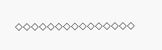◇◇◇◇◇◇◇◇◇◇◇◇◇◇◇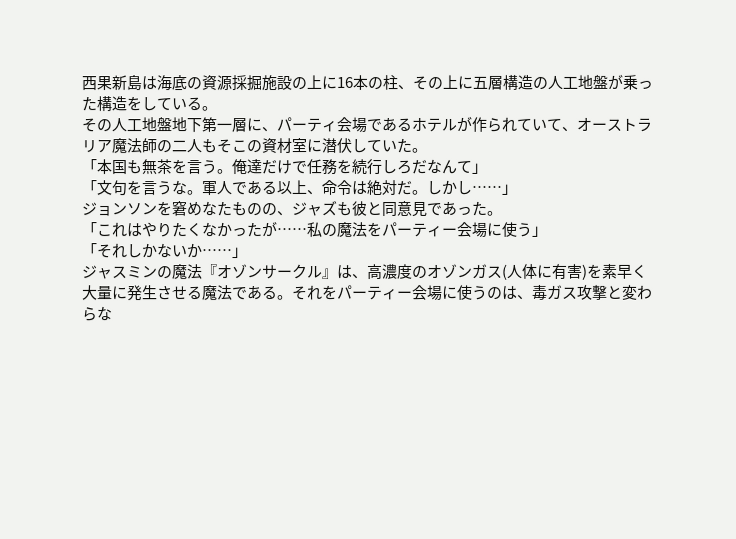西果新島は海底の資源採掘施設の上に16本の柱、その上に五層構造の人工地盤が乗った構造をしている。
その人工地盤地下第一層に、パーティ会場であるホテルが作られていて、オーストラリア魔法師の二人もそこの資材室に潜伏していた。
「本国も無茶を言う。俺達だけで任務を続行しろだなんて」
「文句を言うな。軍人である以上、命令は絶対だ。しかし……」
ジョンソンを窘めなたものの、ジャズも彼と同意見であった。
「これはやりたくなかったが……私の魔法をパーティー会場に使う」
「それしかないか……」
ジャスミンの魔法『オゾンサークル』は、高濃度のオゾンガス(人体に有害)を素早く大量に発生させる魔法である。それをパーティー会場に使うのは、毒ガス攻撃と変わらな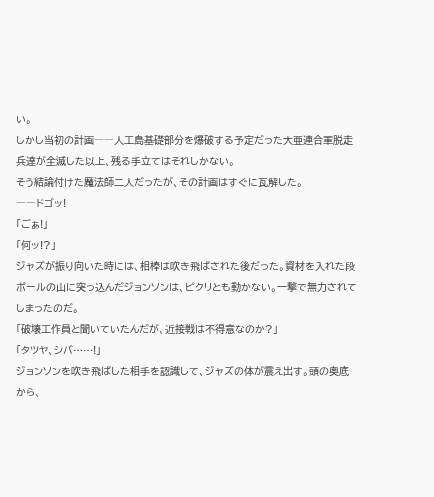い。
しかし当初の計画――人工島基礎部分を爆破する予定だった大亜連合軍脱走兵達が全滅した以上、残る手立てはそれしかない。
そう結論付けた魔法師二人だったが、その計画はすぐに瓦解した。
――ドゴッ!
「ごぁ!」
「何ッ!?」
ジャズが振り向いた時には、相棒は吹き飛ばされた後だった。資材を入れた段ボールの山に突っ込んだジョンソンは、ピクリとも動かない。一撃で無力されてしまったのだ。
「破壊工作員と聞いていたんだが、近接戦は不得意なのか?」
「タツヤ、シバ……!」
ジョンソンを吹き飛ばした相手を認識して、ジャズの体が震え出す。頭の奥底から、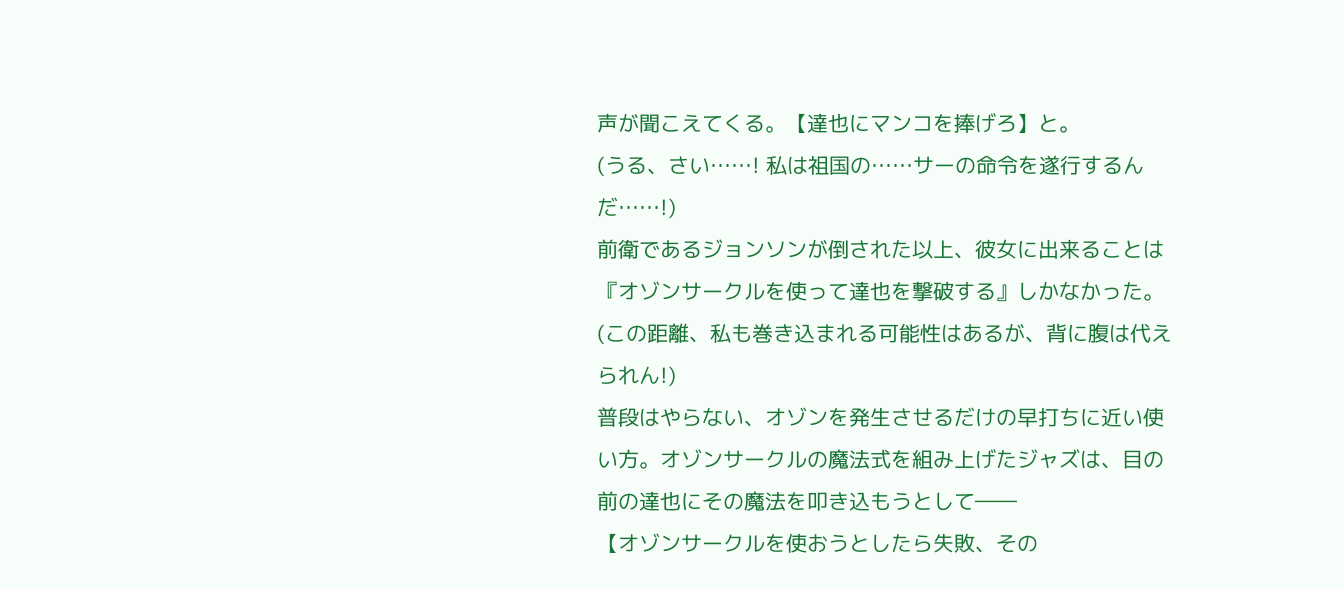声が聞こえてくる。【達也にマンコを捧げろ】と。
(うる、さい……! 私は祖国の……サーの命令を遂行するんだ……!)
前衛であるジョンソンが倒された以上、彼女に出来ることは『オゾンサークルを使って達也を撃破する』しかなかった。
(この距離、私も巻き込まれる可能性はあるが、背に腹は代えられん!)
普段はやらない、オゾンを発生させるだけの早打ちに近い使い方。オゾンサークルの魔法式を組み上げたジャズは、目の前の達也にその魔法を叩き込もうとして――
【オゾンサークルを使おうとしたら失敗、その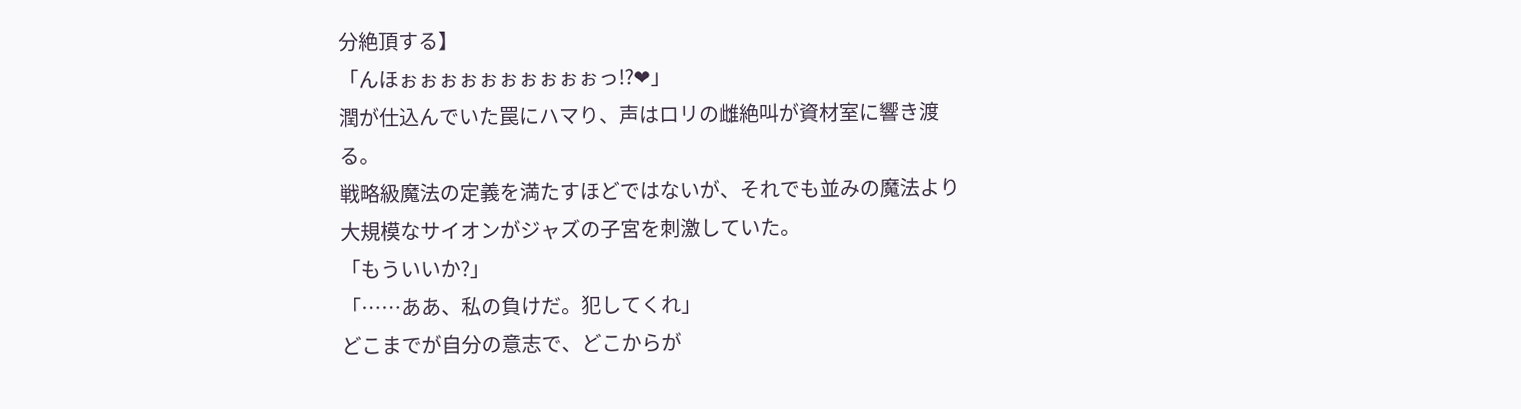分絶頂する】
「んほぉぉぉぉぉぉぉぉぉぉっ!?❤」
潤が仕込んでいた罠にハマり、声はロリの雌絶叫が資材室に響き渡る。
戦略級魔法の定義を満たすほどではないが、それでも並みの魔法より大規模なサイオンがジャズの子宮を刺激していた。
「もういいか?」
「……ああ、私の負けだ。犯してくれ」
どこまでが自分の意志で、どこからが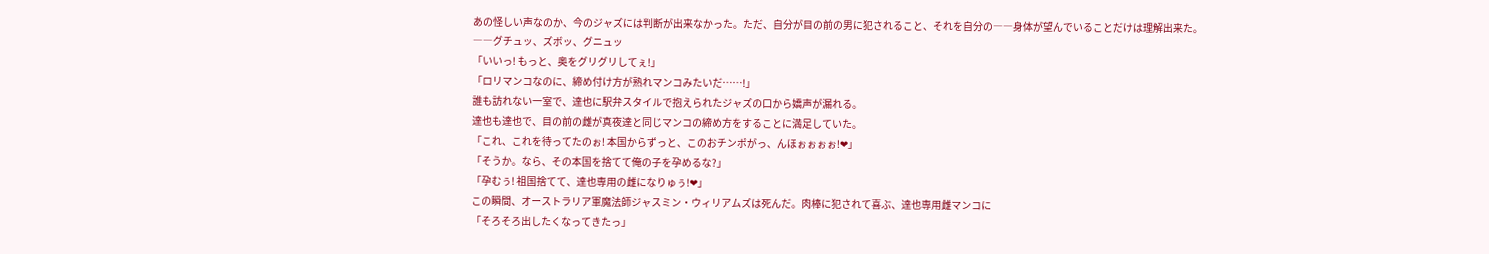あの怪しい声なのか、今のジャズには判断が出来なかった。ただ、自分が目の前の男に犯されること、それを自分の――身体が望んでいることだけは理解出来た。
――グチュッ、ズボッ、グニュッ
「いいっ! もっと、奥をグリグリしてぇ!」
「ロリマンコなのに、締め付け方が熟れマンコみたいだ……!」
誰も訪れない一室で、達也に駅弁スタイルで抱えられたジャズの口から嬌声が漏れる。
達也も達也で、目の前の雌が真夜達と同じマンコの締め方をすることに満足していた。
「これ、これを待ってたのぉ! 本国からずっと、このおチンポがっ、んほぉぉぉぉ!❤」
「そうか。なら、その本国を捨てて俺の子を孕めるな?」
「孕むぅ! 祖国捨てて、達也専用の雌になりゅぅ!❤」
この瞬間、オーストラリア軍魔法師ジャスミン・ウィリアムズは死んだ。肉棒に犯されて喜ぶ、達也専用雌マンコに
「そろそろ出したくなってきたっ」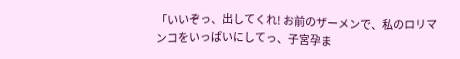「いいぞっ、出してくれ! お前のザーメンで、私のロリマンコをいっぱいにしてっ、子宮孕ま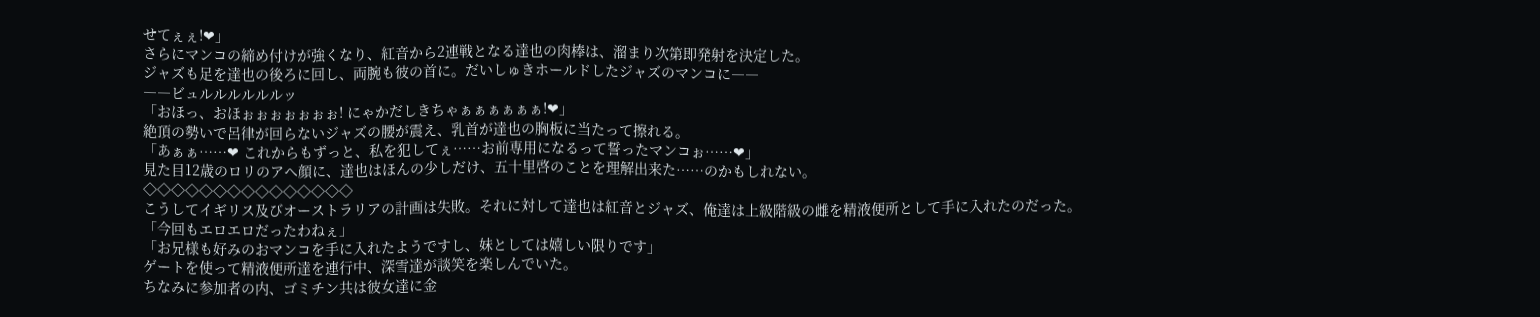せてぇぇ!❤」
さらにマンコの締め付けが強くなり、紅音から2連戦となる達也の肉棒は、溜まり次第即発射を決定した。
ジャズも足を達也の後ろに回し、両腕も彼の首に。だいしゅきホールドしたジャズのマンコに――
――ビュルルルルルルッ
「おほっ、おほぉぉぉぉぉぉぉ! にゃかだしきちゃぁぁぁぁぁぁ!❤」
絶頂の勢いで呂律が回らないジャズの腰が震え、乳首が達也の胸板に当たって擦れる。
「あぁぁ……❤ これからもずっと、私を犯してぇ……お前専用になるって誓ったマンコぉ……❤」
見た目12歳のロリのアヘ顔に、達也はほんの少しだけ、五十里啓のことを理解出来た……のかもしれない。
◇◇◇◇◇◇◇◇◇◇◇◇◇◇◇
こうしてイギリス及びオーストラリアの計画は失敗。それに対して達也は紅音とジャズ、俺達は上級階級の雌を精液便所として手に入れたのだった。
「今回もエロエロだったわねぇ」
「お兄様も好みのおマンコを手に入れたようですし、妹としては嬉しい限りです」
ゲートを使って精液便所達を連行中、深雪達が談笑を楽しんでいた。
ちなみに参加者の内、ゴミチン共は彼女達に金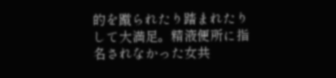的を蹴られたり踏まれたりして大満足。精液便所に指名されなかった女共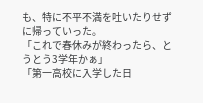も、特に不平不満を吐いたりせずに帰っていった。
「これで春休みが終わったら、とうとう3学年かぁ」
「第一高校に入学した日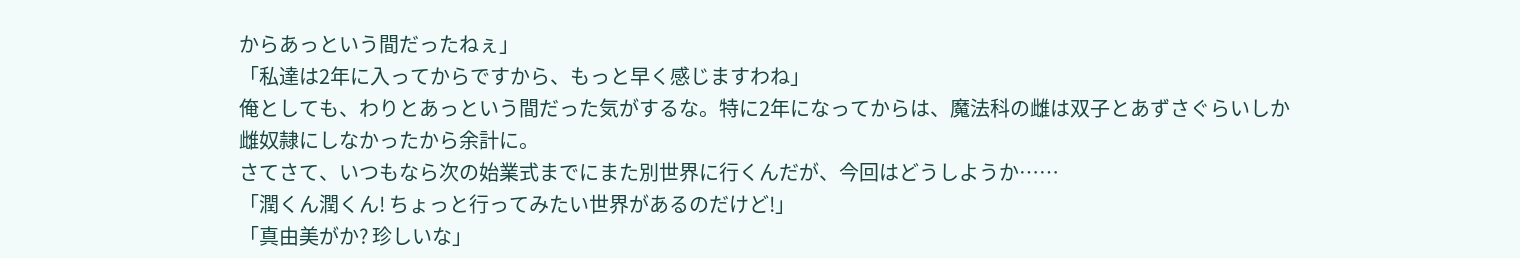からあっという間だったねぇ」
「私達は2年に入ってからですから、もっと早く感じますわね」
俺としても、わりとあっという間だった気がするな。特に2年になってからは、魔法科の雌は双子とあずさぐらいしか雌奴隷にしなかったから余計に。
さてさて、いつもなら次の始業式までにまた別世界に行くんだが、今回はどうしようか……
「潤くん潤くん! ちょっと行ってみたい世界があるのだけど!」
「真由美がか? 珍しいな」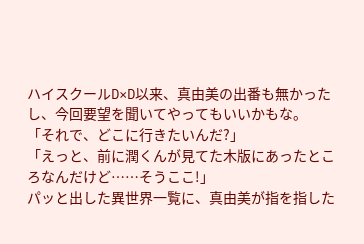ハイスクールD×D以来、真由美の出番も無かったし、今回要望を聞いてやってもいいかもな。
「それで、どこに行きたいんだ?」
「えっと、前に潤くんが見てた木版にあったところなんだけど……そうここ!」
パッと出した異世界一覧に、真由美が指を指した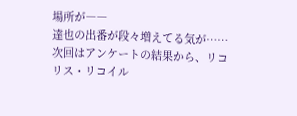場所が――
達也の出番が段々増えてる気が……
次回はアンケートの結果から、リコリス・リコイル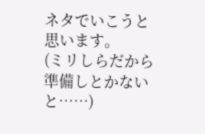ネタでいこうと思います。
(ミリしらだから準備しとかないと……)